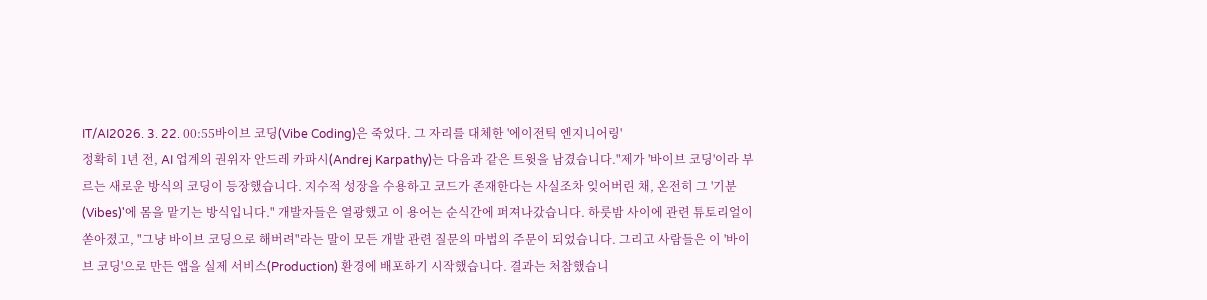IT/AI2026. 3. 22. 00:55바이브 코딩(Vibe Coding)은 죽었다. 그 자리를 대체한 '에이전틱 엔지니어링'
정확히 1년 전, AI 업계의 권위자 안드레 카파시(Andrej Karpathy)는 다음과 같은 트윗을 남겼습니다."제가 '바이브 코딩'이라 부르는 새로운 방식의 코딩이 등장했습니다. 지수적 성장을 수용하고 코드가 존재한다는 사실조차 잊어버린 채, 온전히 그 '기분(Vibes)'에 몸을 맡기는 방식입니다." 개발자들은 열광했고 이 용어는 순식간에 퍼져나갔습니다. 하룻밤 사이에 관련 튜토리얼이 쏟아졌고, "그냥 바이브 코딩으로 해버려"라는 말이 모든 개발 관련 질문의 마법의 주문이 되었습니다. 그리고 사람들은 이 '바이브 코딩'으로 만든 앱을 실제 서비스(Production) 환경에 배포하기 시작했습니다. 결과는 처참했습니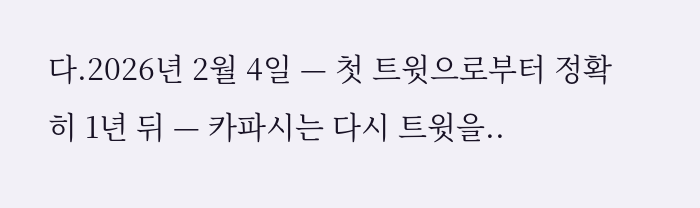다.2026년 2월 4일 — 첫 트윗으로부터 정확히 1년 뒤 — 카파시는 다시 트윗을..